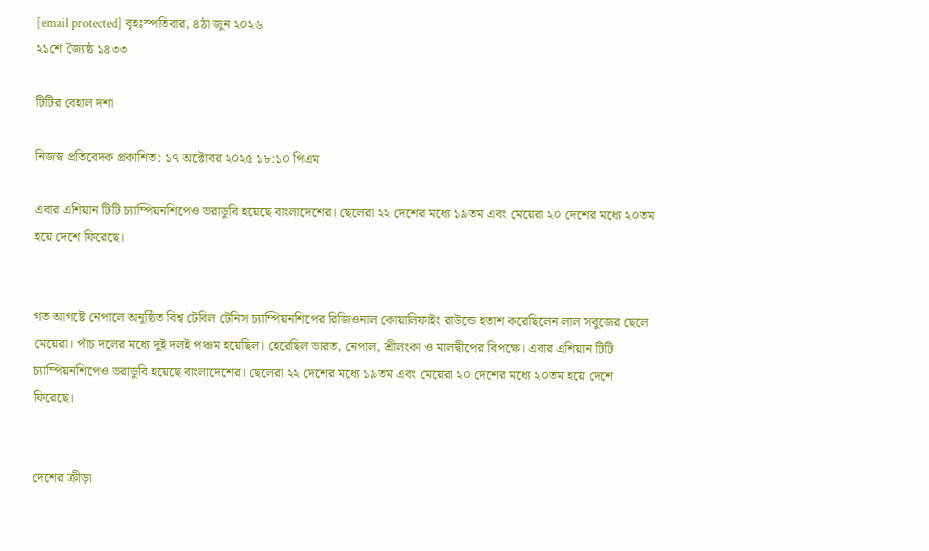[email protected] বৃহঃস্পতিবার, ৪ঠা জুন ২০২৬
২১শে জ্যৈষ্ঠ ১৪৩৩

টিটির বেহাল দশা

নিজস্ব প্রতিবেদক প্রকাশিত: ১৭ অক্টোবর ২০২৫ ১৮:১০ পিএম

এবার এশিয়ান টিটি চ্যাম্পিয়নশিপেও ভরাডুবি হয়েছে বাংলাদেশের। ছেলেরা ২২ দেশের মধ্যে ১৯তম এবং মেয়েরা ২০ দেশের মধ্যে ২০তম হয়ে দেশে ফিরেছে।


গত আগষ্টে নেপালে অনুষ্ঠিত বিশ্ব টেবিল টেনিস চ্যাম্পিয়নশিপের রিজিওনাল কোয়ালিফাইং রাউন্ডে হতাশ করেছিলেন লাল সবুজের ছেলে মেয়েরা। পাঁচ দলের মধ্যে দুই দলই পঞ্চম হয়েছিল। হেরেছিল ভারত, নেপাল, শ্রীলংকা ও মালদ্বীপের বিপক্ষে। এবার এশিয়ান টিটি চ্যাম্পিয়নশিপেও ভরাডুবি হয়েছে বাংলাদেশের। ছেলেরা ২২ দেশের মধ্যে ১৯তম এবং মেয়েরা ২০ দেশের মধ্যে ২০তম হয়ে দেশে ফিরেছে।


দেশের ক্রীড়া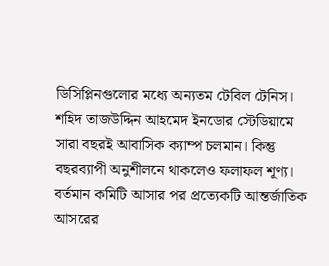ডিসিপ্লিনগুলোর মধ্যে অন্যতম টেবিল টেনিস। শহিদ তাজউদ্দিন আহমেদ ইনডোর স্টেডিয়ামে সারা বছরই আবাসিক ক্যাম্প চলমান। কিন্তু বছরব্যাপী অনুশীলনে থাকলেও ফলাফল শূণ্য। বর্তমান কমিটি আসার পর প্রত্যেকটি আন্তর্জাতিক আসরের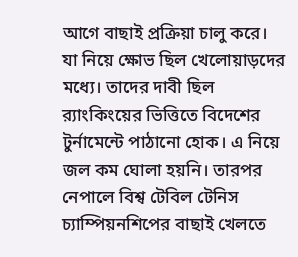আগে বাছাই প্রক্রিয়া চালু করে। যা নিয়ে ক্ষোভ ছিল খেলোয়াড়দের মধ্যে। তাদের দাবী ছিল র‌্যাংকিংয়ের ভিত্তিতে বিদেশের টুর্নামেন্টে পাঠানো হোক। এ নিয়ে জল কম ঘোলা হয়নি। তারপর নেপালে বিশ্ব টেবিল টেনিস চ্যাম্পিয়নশিপের বাছাই খেলতে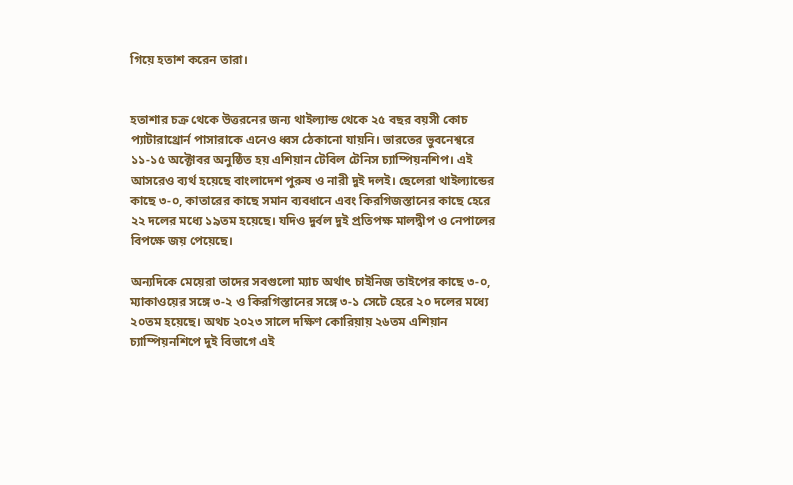গিয়ে হতাশ করেন তারা।


হতাশার চক্র থেকে উত্তরনের জন্য থাইল্যান্ড থেকে ২৫ বছর বয়সী কোচ প্যাটারাথ্রোর্ন পাসারাকে এনেও ধ্বস ঠেকানো যায়নি। ভারতের ভুবনেশ্বরে ১১-১৫ অক্টোবর অনুষ্ঠিত হয় এশিয়ান টেবিল টেনিস চ্যাম্পিয়নশিপ। এই আসরেও ব্যর্থ হয়েছে বাংলাদেশ পুরুষ ও নারী দুই দলই। ছেলেরা থাইল্যান্ডের কাছে ৩-০, কাতারের কাছে সমান ব্যবধানে এবং কিরগিজস্তানের কাছে হেরে ২২ দলের মধ্যে ১৯তম হয়েছে। যদিও দুর্বল দুই প্রতিপক্ষ মালদ্বীপ ও নেপালের বিপক্ষে জয় পেয়েছে।

অন্যদিকে মেয়েরা তাদের সবগুলো ম্যাচ অর্থাৎ চাইনিজ তাইপের কাছে ৩-০, ম্যাকাওয়ের সঙ্গে ৩-২ ও কিরগিস্তানের সঙ্গে ৩-১ সেটে হেরে ২০ দলের মধ্যে ২০তম হয়েছে। অথচ ২০২৩ সালে দক্ষিণ কোরিয়ায় ২৬তম এশিয়ান চ্যাম্পিয়নশিপে দুই বিভাগে এই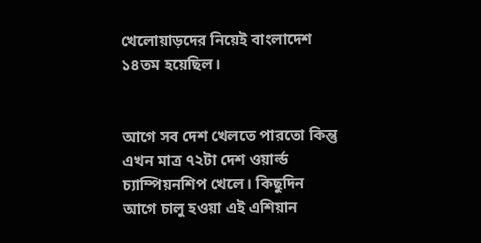খেলোয়াড়দের নিয়েই বাংলাদেশ ১৪তম হয়েছিল।


আগে সব দেশ খেলতে পারতো কিন্তু এখন মাত্র ৭২টা দেশ ওয়ার্ল্ড চ্যাম্পিয়নশিপ খেলে। কিছুদিন আগে চালু হওয়া এই এশিয়ান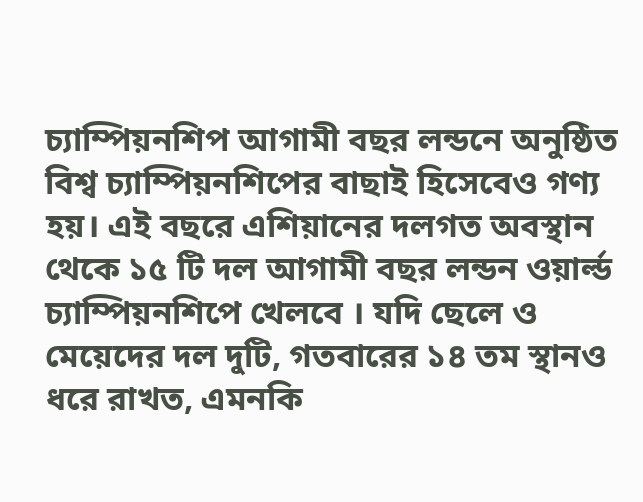চ্যাম্পিয়নশিপ আগামী বছর লন্ডনে অনুষ্ঠিত বিশ্ব চ্যাম্পিয়নশিপের বাছাই হিসেবেও গণ্য হয়। এই বছরে এশিয়ানের দলগত অবস্থান থেকে ১৫ টি দল আগামী বছর লন্ডন ওয়ার্ল্ড চ্যাম্পিয়নশিপে খেলবে । যদি ছেলে ও মেয়েদের দল দুটি, গতবারের ১৪ তম স্থানও ধরে রাখত, এমনকি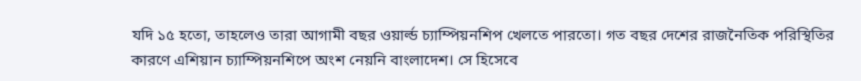যদি ১৫ হতো, তাহলেও তারা আগামী বছর ওয়ার্ল্ড চ্যাম্পিয়নশিপ খেলতে পারতো। গত বছর দেশের রাজনৈতিক পরিস্থিতির কারণে এশিয়ান চ্যাম্পিয়নশিপে অংশ নেয়নি বাংলাদেশ। সে হিসেবে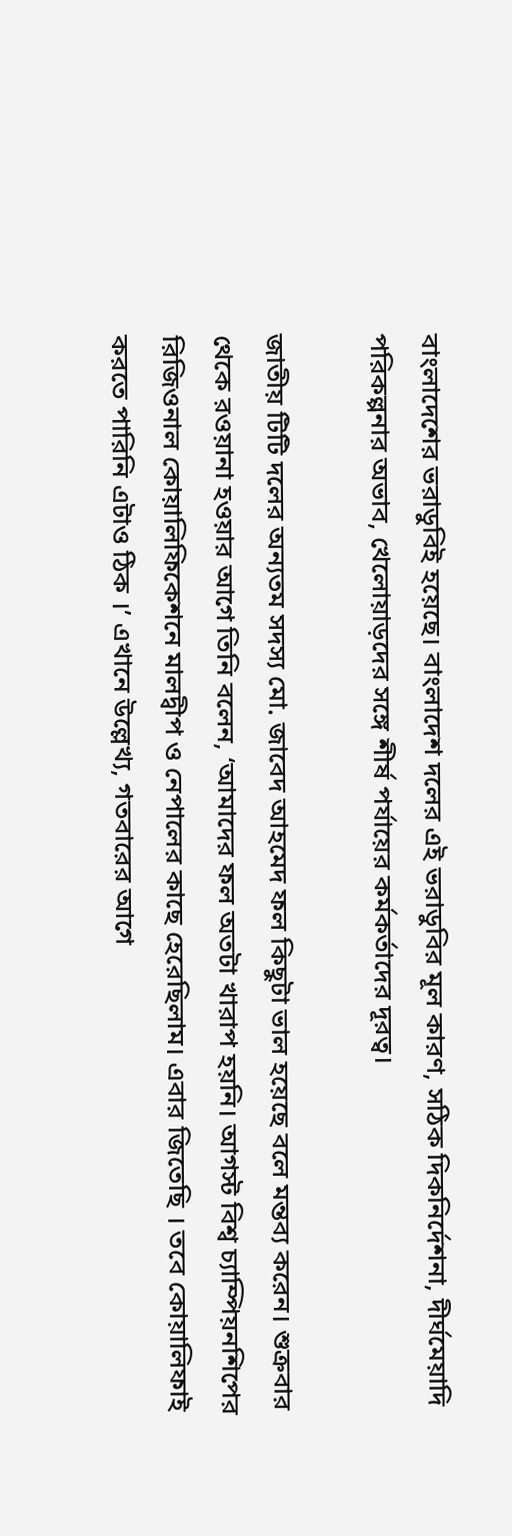বাংলাদেশের ভরাডুবিই হয়েছে। বাংলাদেশ দলের এই ভরাডুবির মূল কারণ, সঠিক দিকনির্দেশনা, দীর্ঘমেয়াদি পরিকল্পনার অভাব, খেলোয়াড়দের সঙ্গে শীর্ষ পর্যায়ের কর্মকর্তাদের দূরত্ব।

জাতীয় টিটি দলের অন্যতম সদস্য মো. জাবেদ আহমেদ ফল কিছুটা ভাল হয়েছে বলে মন্তব্য করেন। শুক্রবার থেকে রওয়ানা হওয়ার আগে তিনি বলেন, ‘আমাদের ফল অতটা খারাপ হয়নি। আগস্ট বিশ্ব চ্যাম্পিয়নশিপের রিজিওনাল কোয়ালিফিকেশনে মালদ্বীপ ও নেপালের কাছে হেরেছিলাম। এবার জিতেছি । তবে কোয়ালিফাই করতে পারিনি এটাও ঠিক ।’ এখানে উল্লেখ্য, গতবারের আগে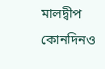মালদ্বীপ কোনদিনও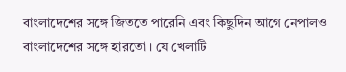বাংলাদেশের সঙ্গে জিততে পারেনি এবং কিছুদিন আগে নেপালও বাংলাদেশের সঙ্গে হারতো । যে খেলাটি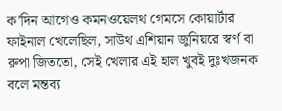ক’দিন আগেও কমনওয়েলথ গেমসে কোয়ার্টার ফাইনাল খেলেছিল, সাউথ এশিয়ান জুনিয়রে স্বর্ণ বা রুপা জিততো, সেই খেলার এই হাল খুবই দুঃখজনক বলে মন্তব্য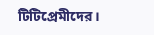টিটিপ্রেমীদের।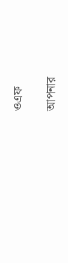ওএফ

আপনার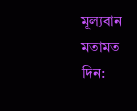মূল্যবান মতামত দিন: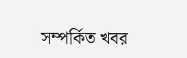সম্পর্কিত খবর